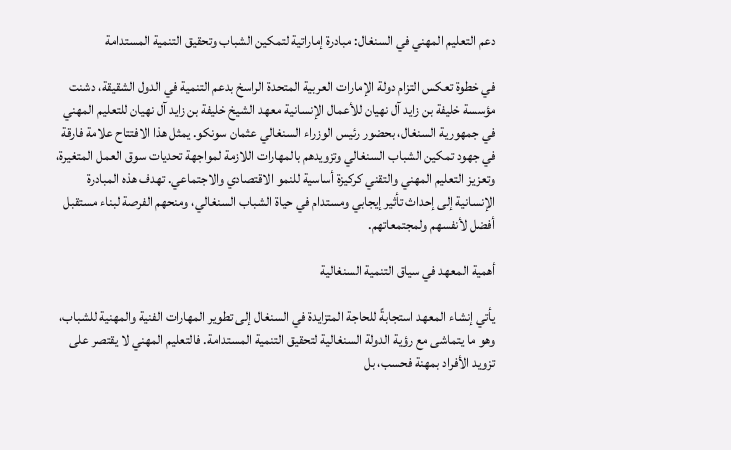دعم التعليم المهني في السنغال: مبادرة إماراتية لتمكين الشباب وتحقيق التنمية المستدامة

في خطوة تعكس التزام دولة الإمارات العربية المتحدة الراسخ بدعم التنمية في الدول الشقيقة، دشنت مؤسسة خليفة بن زايد آل نهيان للأعمال الإنسانية معهد الشيخ خليفة بن زايد آل نهيان للتعليم المهني في جمهورية السنغال، بحضور رئيس الوزراء السنغالي عثمان سونكو. يمثل هذا الافتتاح علامة فارقة في جهود تمكين الشباب السنغالي وتزويدهم بالمهارات اللازمة لمواجهة تحديات سوق العمل المتغيرة، وتعزيز التعليم المهني والتقني كركيزة أساسية للنمو الاقتصادي والاجتماعي. تهدف هذه المبادرة الإنسانية إلى إحداث تأثير إيجابي ومستدام في حياة الشباب السنغالي، ومنحهم الفرصة لبناء مستقبل أفضل لأنفسهم ولمجتمعاتهم.

أهمية المعهد في سياق التنمية السنغالية

يأتي إنشاء المعهد استجابةً للحاجة المتزايدة في السنغال إلى تطوير المهارات الفنية والمهنية للشباب، وهو ما يتماشى مع رؤية الدولة السنغالية لتحقيق التنمية المستدامة. فالتعليم المهني لا يقتصر على تزويد الأفراد بمهنة فحسب، بل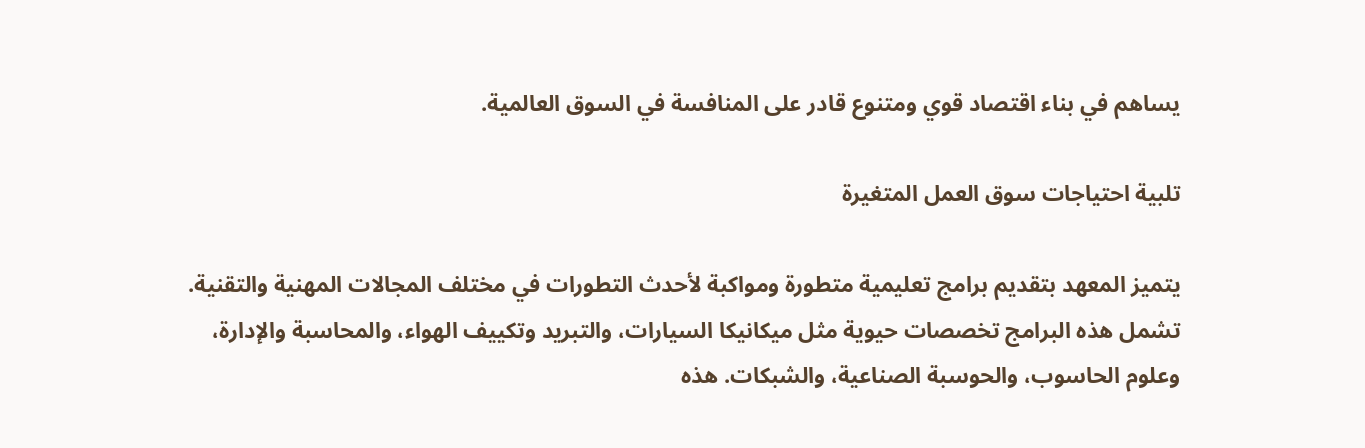يساهم في بناء اقتصاد قوي ومتنوع قادر على المنافسة في السوق العالمية.

تلبية احتياجات سوق العمل المتغيرة

يتميز المعهد بتقديم برامج تعليمية متطورة ومواكبة لأحدث التطورات في مختلف المجالات المهنية والتقنية. تشمل هذه البرامج تخصصات حيوية مثل ميكانيكا السيارات، والتبريد وتكييف الهواء، والمحاسبة والإدارة، وعلوم الحاسوب، والحوسبة الصناعية، والشبكات. هذه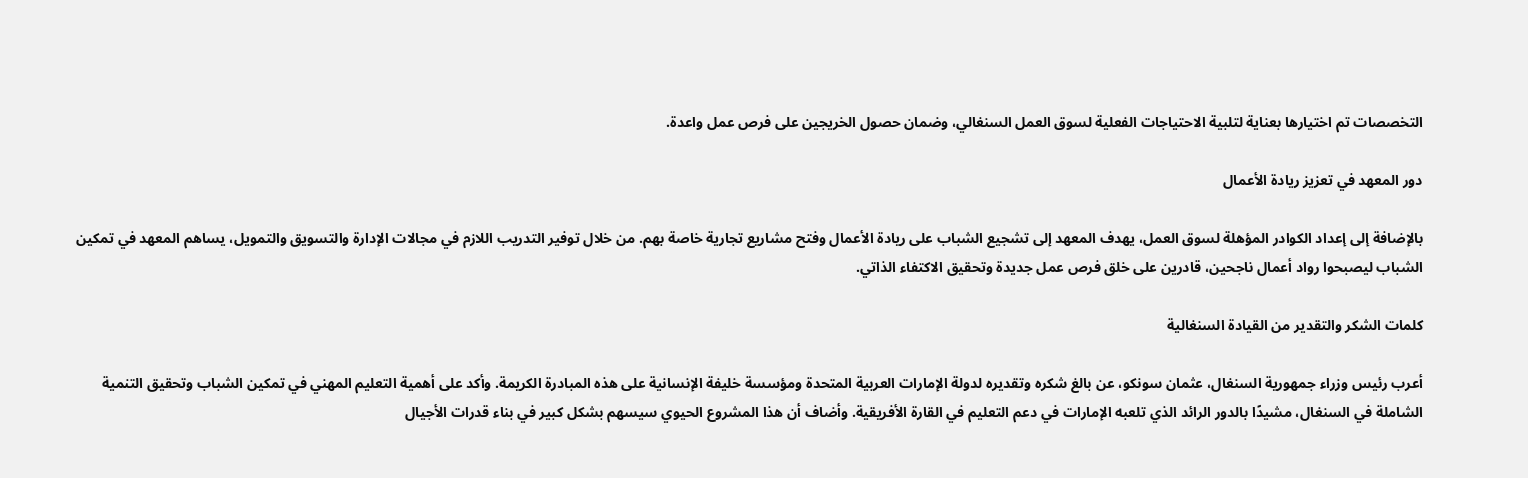التخصصات تم اختيارها بعناية لتلبية الاحتياجات الفعلية لسوق العمل السنغالي، وضمان حصول الخريجين على فرص عمل واعدة.

دور المعهد في تعزيز ريادة الأعمال

بالإضافة إلى إعداد الكوادر المؤهلة لسوق العمل، يهدف المعهد إلى تشجيع الشباب على ريادة الأعمال وفتح مشاريع تجارية خاصة بهم. من خلال توفير التدريب اللازم في مجالات الإدارة والتسويق والتمويل، يساهم المعهد في تمكين الشباب ليصبحوا رواد أعمال ناجحين، قادرين على خلق فرص عمل جديدة وتحقيق الاكتفاء الذاتي.

كلمات الشكر والتقدير من القيادة السنغالية

أعرب رئيس وزراء جمهورية السنغال، عثمان سونكو، عن بالغ شكره وتقديره لدولة الإمارات العربية المتحدة ومؤسسة خليفة الإنسانية على هذه المبادرة الكريمة. وأكد على أهمية التعليم المهني في تمكين الشباب وتحقيق التنمية الشاملة في السنغال، مشيدًا بالدور الرائد الذي تلعبه الإمارات في دعم التعليم في القارة الأفريقية. وأضاف أن هذا المشروع الحيوي سيسهم بشكل كبير في بناء قدرات الأجيال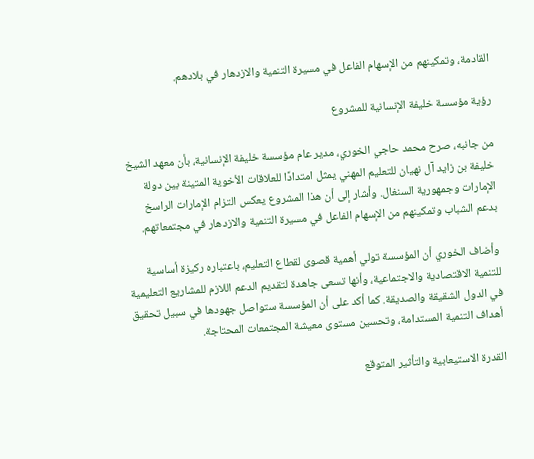القادمة، وتمكينهم من الإسهام الفاعل في مسيرة التنمية والازدهار في بلادهم.

رؤية مؤسسة خليفة الإنسانية للمشروع

من جانبه، صرح محمد حاجي الخوري، مدير عام مؤسسة خليفة الإنسانية، بأن معهد الشيخ خليفة بن زايد آل نهيان للتعليم المهني يمثل امتدادًا للعلاقات الأخوية المتينة بين دولة الإمارات وجمهورية السنغال. وأشار إلى أن هذا المشروع يعكس التزام الإمارات الراسخ بدعم الشباب وتمكينهم من الإسهام الفاعل في مسيرة التنمية والازدهار في مجتمعاتهم.

وأضاف الخوري أن المؤسسة تولي أهمية قصوى لقطاع التعليم، باعتباره ركيزة أساسية للتنمية الاقتصادية والاجتماعية، وأنها تسعى جاهدة لتقديم الدعم اللازم للمشاريع التعليمية في الدول الشقيقة والصديقة. كما أكد على أن المؤسسة ستواصل جهودها في سبيل تحقيق أهداف التنمية المستدامة، وتحسين مستوى معيشة المجتمعات المحتاجة.

القدرة الاستيعابية والتأثير المتوقع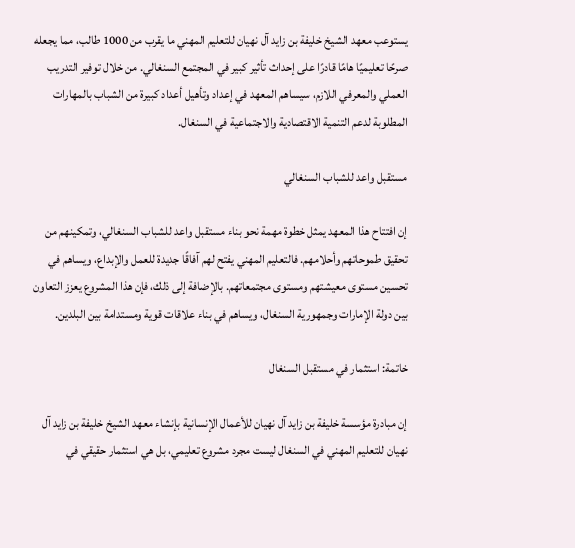يستوعب معهد الشيخ خليفة بن زايد آل نهيان للتعليم المهني ما يقرب من 1000 طالب، مما يجعله صرحًا تعليميًا هامًا قادرًا على إحداث تأثير كبير في المجتمع السنغالي. من خلال توفير التدريب العملي والمعرفي اللازم، سيساهم المعهد في إعداد وتأهيل أعداد كبيرة من الشباب بالمهارات المطلوبة لدعم التنمية الاقتصادية والاجتماعية في السنغال.

مستقبل واعد للشباب السنغالي

إن افتتاح هذا المعهد يمثل خطوة مهمة نحو بناء مستقبل واعد للشباب السنغالي، وتمكينهم من تحقيق طموحاتهم وأحلامهم. فالتعليم المهني يفتح لهم آفاقًا جديدة للعمل والإبداع، ويساهم في تحسين مستوى معيشتهم ومستوى مجتمعاتهم. بالإضافة إلى ذلك، فإن هذا المشروع يعزز التعاون بين دولة الإمارات وجمهورية السنغال، ويساهم في بناء علاقات قوية ومستدامة بين البلدين.

خاتمة: استثمار في مستقبل السنغال

إن مبادرة مؤسسة خليفة بن زايد آل نهيان للأعمال الإنسانية بإنشاء معهد الشيخ خليفة بن زايد آل نهيان للتعليم المهني في السنغال ليست مجرد مشروع تعليمي، بل هي استثمار حقيقي في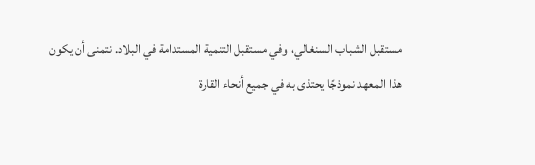مستقبل الشباب السنغالي، وفي مستقبل التنمية المستدامة في البلاد. نتمنى أن يكون هذا المعهد نموذجًا يحتذى به في جميع أنحاء القارة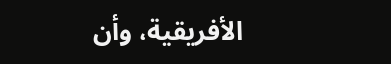الأفريقية، وأن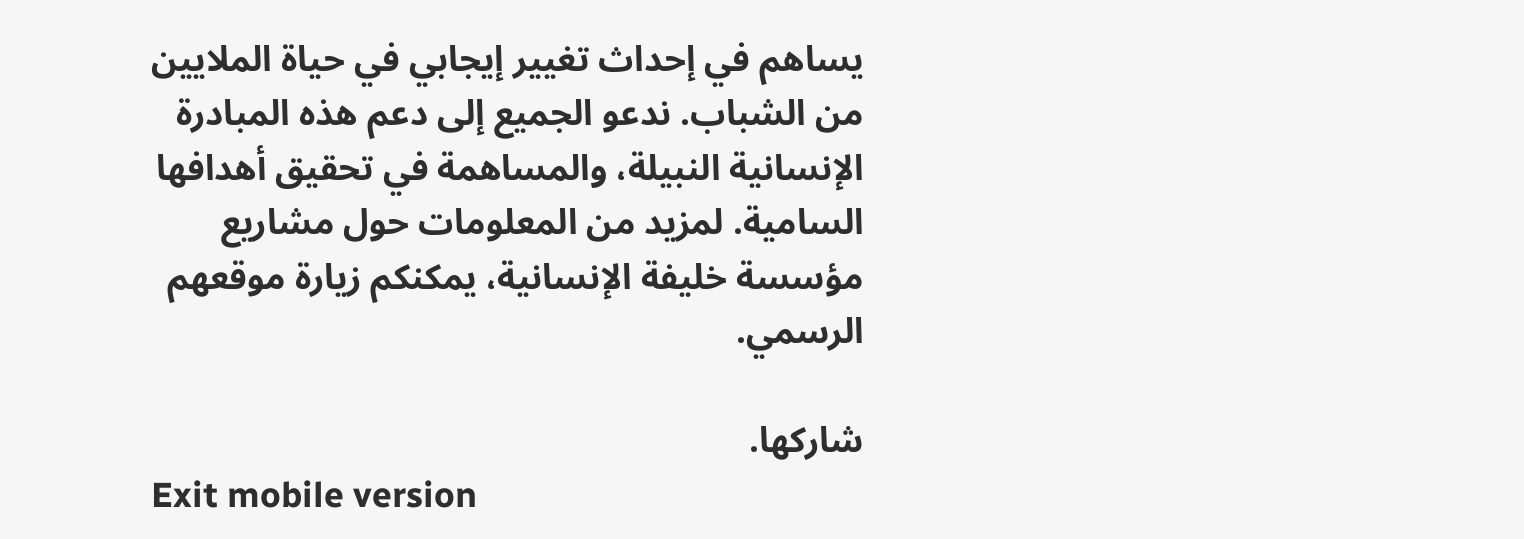يساهم في إحداث تغيير إيجابي في حياة الملايين من الشباب. ندعو الجميع إلى دعم هذه المبادرة الإنسانية النبيلة، والمساهمة في تحقيق أهدافها السامية. لمزيد من المعلومات حول مشاريع مؤسسة خليفة الإنسانية، يمكنكم زيارة موقعهم الرسمي.

شاركها.
Exit mobile version